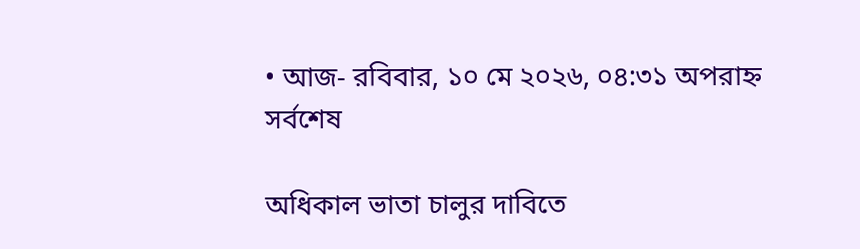• আজ- রবিবার, ১০ মে ২০২৬, ০৪:৩১ অপরাহ্ন
সর্বশেষ

অধিকাল ভাতা চালুর দাবিতে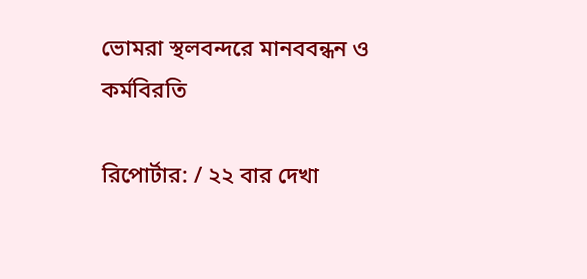ভোমরা স্থলবন্দরে মানববন্ধন ও কর্মবিরতি

রিপোর্টার: / ২২ বার দেখা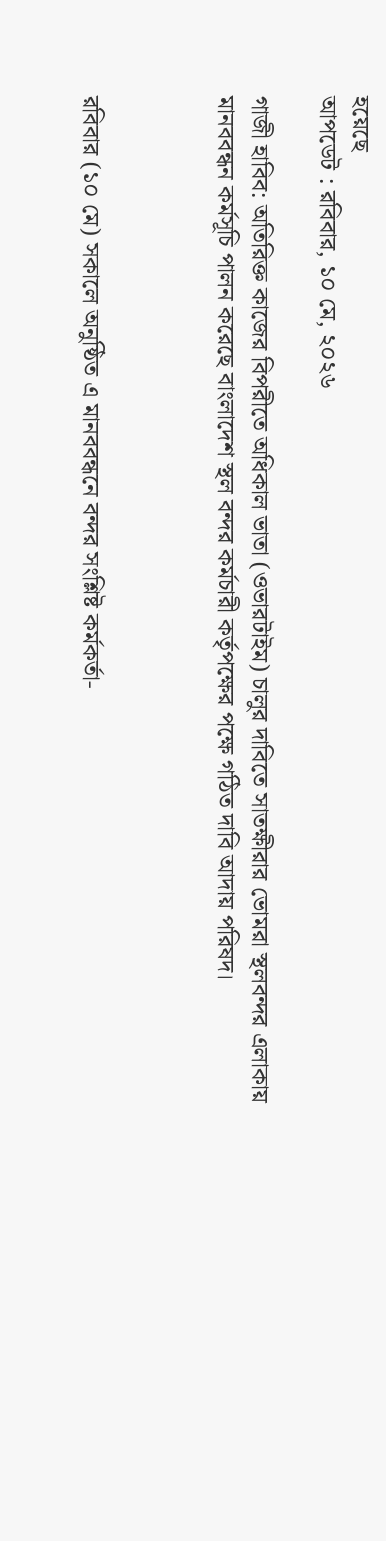হয়েছে
আপডেট : রবিবার, ১০ মে, ২০২৬

গাজী হাবিব: অতিরিক্ত কাজের বিপরীতে অধিকাল ভাতা (ওভারটাইম) চালুর দাবিতে সাতক্ষীরার ভোমরা স্থলবন্দর এলাকায় মানববন্ধন কর্মসূচি পালন করেছে বাংলাদেশ স্থল বন্দর কর্মচারী কর্তৃপক্ষের পক্ষে গঠিত দাবি আদায় পরিষদ।



রবিবার (১০ মে) সকালে অনুষ্ঠিত এ মানববন্ধনে বন্দর সংশ্লিষ্ট কর্মকর্তা-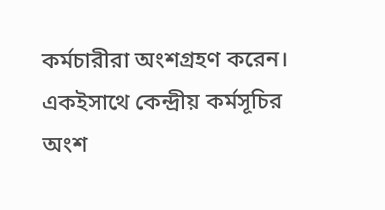কর্মচারীরা অংশগ্রহণ করেন। একইসাথে কেন্দ্রীয় কর্মসূচির অংশ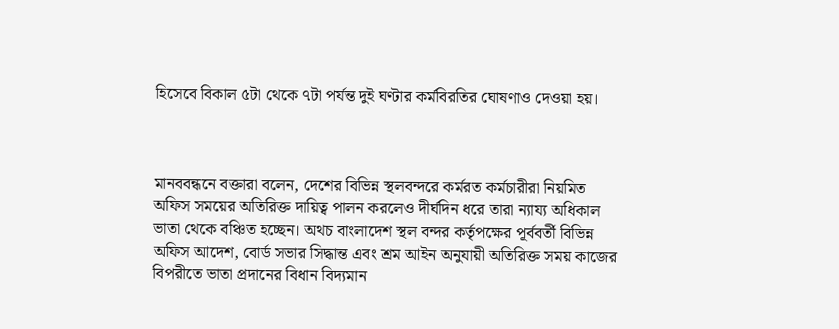হিসেবে বিকাল ৫টা থেকে ৭টা পর্যন্ত দুই ঘণ্টার কর্মবিরতির ঘোষণাও দেওয়া হয়।



মানববন্ধনে বক্তারা বলেন, দেশের বিভিন্ন স্থলবন্দরে কর্মরত কর্মচারীরা নিয়মিত অফিস সময়ের অতিরিক্ত দায়িত্ব পালন করলেও দীর্ঘদিন ধরে তারা ন্যায্য অধিকাল ভাতা থেকে বঞ্চিত হচ্ছেন। অথচ বাংলাদেশ স্থল বন্দর কর্তৃপক্ষের পূর্ববর্তী বিভিন্ন অফিস আদেশ, বোর্ড সভার সিদ্ধান্ত এবং শ্রম আইন অনুযায়ী অতিরিক্ত সময় কাজের বিপরীতে ভাতা প্রদানের বিধান বিদ্যমান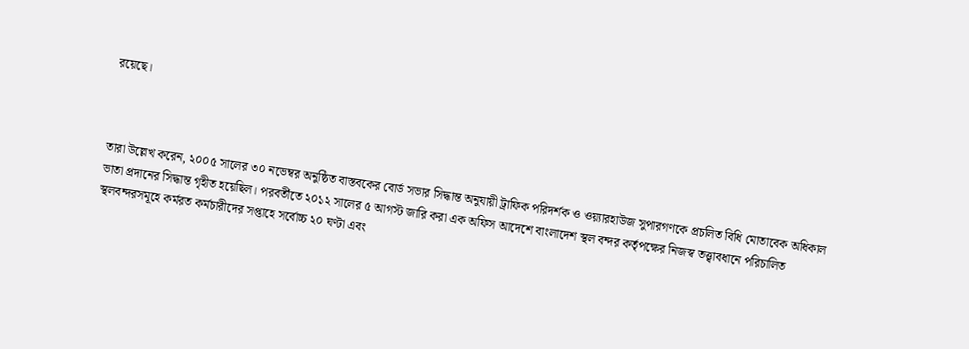রয়েছে।



তারা উল্লেখ করেন, ২০০৫ সালের ৩০ নভেম্বর অনুষ্ঠিত বাস্তবকের বোর্ড সভার সিদ্ধান্ত অনুযায়ী ট্রাফিক পরিদর্শক ও ওয়্যারহাউজ সুপারগণকে প্রচলিত বিধি মোতাবেক অধিকাল ভাতা প্রদানের সিদ্ধান্ত গৃহীত হয়েছিল। পরবর্তীতে ২০১২ সালের ৫ আগস্ট জারি করা এক অফিস আদেশে বাংলাদেশ স্থল বন্দর কর্তৃপক্ষের নিজস্ব তত্ত্বাবধানে পরিচালিত স্থলবন্দরসমূহে কর্মরত কর্মচারীদের সপ্তাহে সর্বোচ্চ ২০ ঘণ্টা এবং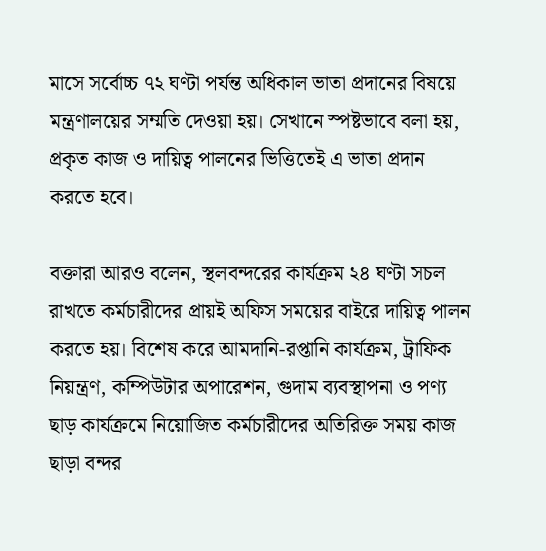মাসে সর্বোচ্চ ৭২ ঘণ্টা পর্যন্ত অধিকাল ভাতা প্রদানের বিষয়ে মন্ত্রণালয়ের সম্মতি দেওয়া হয়। সেখানে স্পষ্টভাবে বলা হয়, প্রকৃত কাজ ও দায়িত্ব পালনের ভিত্তিতেই এ ভাতা প্রদান করতে হবে।

বক্তারা আরও বলেন, স্থলবন্দরের কার্যক্রম ২৪ ঘণ্টা সচল রাখতে কর্মচারীদের প্রায়ই অফিস সময়ের বাইরে দায়িত্ব পালন করতে হয়। বিশেষ করে আমদানি-রপ্তানি কার্যক্রম, ট্রাফিক নিয়ন্ত্রণ, কম্পিউটার অপারেশন, গুদাম ব্যবস্থাপনা ও পণ্য ছাড় কার্যক্রমে নিয়োজিত কর্মচারীদের অতিরিক্ত সময় কাজ ছাড়া বন্দর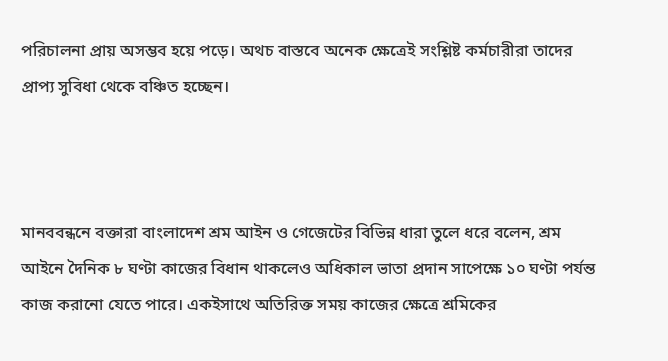পরিচালনা প্রায় অসম্ভব হয়ে পড়ে। অথচ বাস্তবে অনেক ক্ষেত্রেই সংশ্লিষ্ট কর্মচারীরা তাদের প্রাপ্য সুবিধা থেকে বঞ্চিত হচ্ছেন।



মানববন্ধনে বক্তারা বাংলাদেশ শ্রম আইন ও গেজেটের বিভিন্ন ধারা তুলে ধরে বলেন, শ্রম আইনে দৈনিক ৮ ঘণ্টা কাজের বিধান থাকলেও অধিকাল ভাতা প্রদান সাপেক্ষে ১০ ঘণ্টা পর্যন্ত কাজ করানো যেতে পারে। একইসাথে অতিরিক্ত সময় কাজের ক্ষেত্রে শ্রমিকের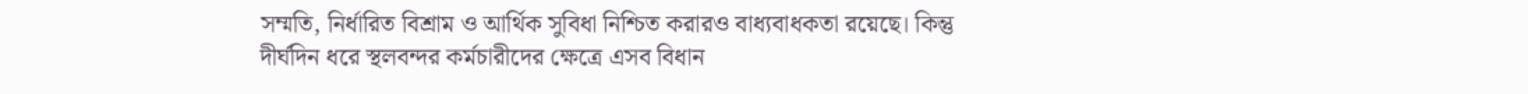সম্মতি, নির্ধারিত বিশ্রাম ও আর্থিক সুবিধা নিশ্চিত করারও বাধ্যবাধকতা রয়েছে। কিন্তু দীর্ঘদিন ধরে স্থলবন্দর কর্মচারীদের ক্ষেত্রে এসব বিধান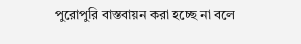পুরোপুরি বাস্তবায়ন করা হচ্ছে না বলে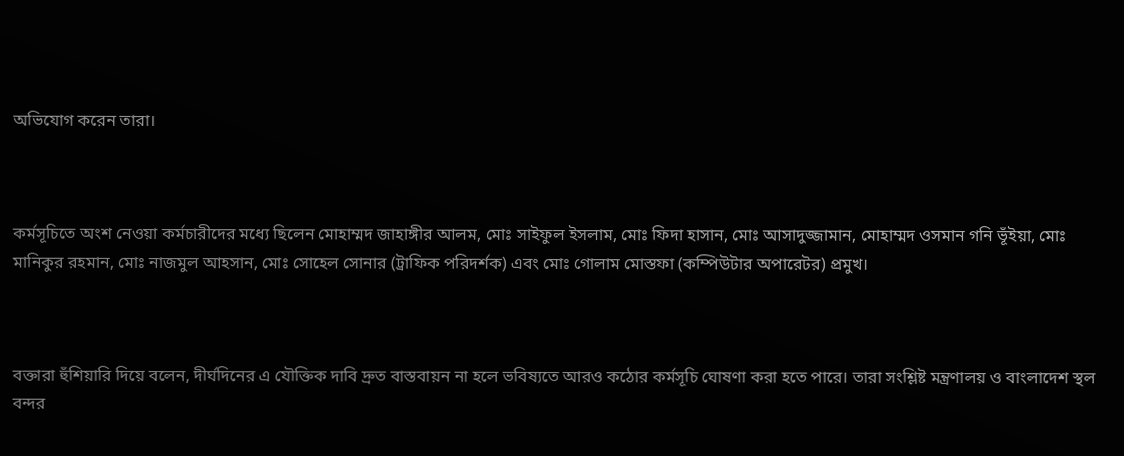অভিযোগ করেন তারা।



কর্মসূচিতে অংশ নেওয়া কর্মচারীদের মধ্যে ছিলেন মোহাম্মদ জাহাঙ্গীর আলম, মোঃ সাইফুল ইসলাম, মোঃ ফিদা হাসান, মোঃ আসাদুজ্জামান, মোহাম্মদ ওসমান গনি ভূঁইয়া, মোঃ মানিকুর রহমান, মোঃ নাজমুল আহসান, মোঃ সোহেল সোনার (ট্রাফিক পরিদর্শক) এবং মোঃ গোলাম মোস্তফা (কম্পিউটার অপারেটর) প্রমুখ।



বক্তারা হুঁশিয়ারি দিয়ে বলেন, দীর্ঘদিনের এ যৌক্তিক দাবি দ্রুত বাস্তবায়ন না হলে ভবিষ্যতে আরও কঠোর কর্মসূচি ঘোষণা করা হতে পারে। তারা সংশ্লিষ্ট মন্ত্রণালয় ও বাংলাদেশ স্থল বন্দর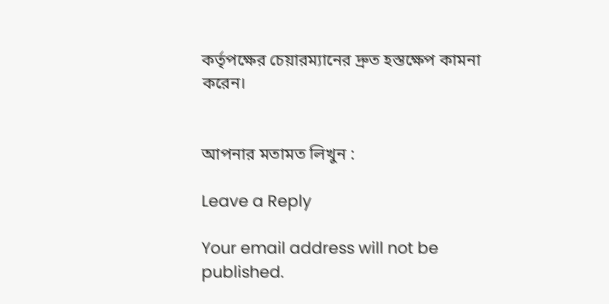কর্তৃপক্ষের চেয়ারম্যানের দ্রুত হস্তক্ষেপ কামনা করেন।


আপনার মতামত লিখুন :

Leave a Reply

Your email address will not be published.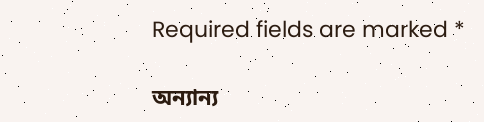Required fields are marked *

অন্যান্য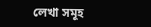লেখা সমূহ